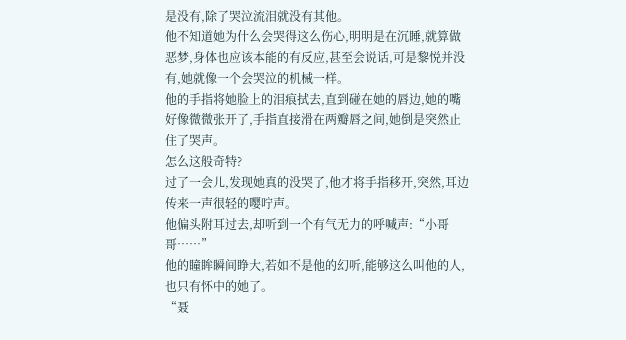是没有,除了哭泣流泪就没有其他。
他不知道她为什么会哭得这么伤心,明明是在沉睡,就算做恶梦,身体也应该本能的有反应,甚至会说话,可是黎悦并没有,她就像一个会哭泣的机械一样。
他的手指将她脸上的泪痕拭去,直到碰在她的唇边,她的嘴好像微微张开了,手指直接滑在两瓣唇之间,她倒是突然止住了哭声。
怎么这般奇特?
过了一会儿,发现她真的没哭了,他才将手指移开,突然,耳边传来一声很轻的嘤咛声。
他偏头附耳过去,却听到一个有气无力的呼喊声:“小哥哥……”
他的瞳眸瞬间睁大,若如不是他的幻听,能够这么叫他的人,也只有怀中的她了。
“聂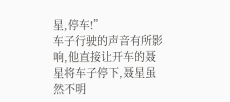星,停车!”
车子行驶的声音有所影响,他直接让开车的聂星将车子停下,聂星虽然不明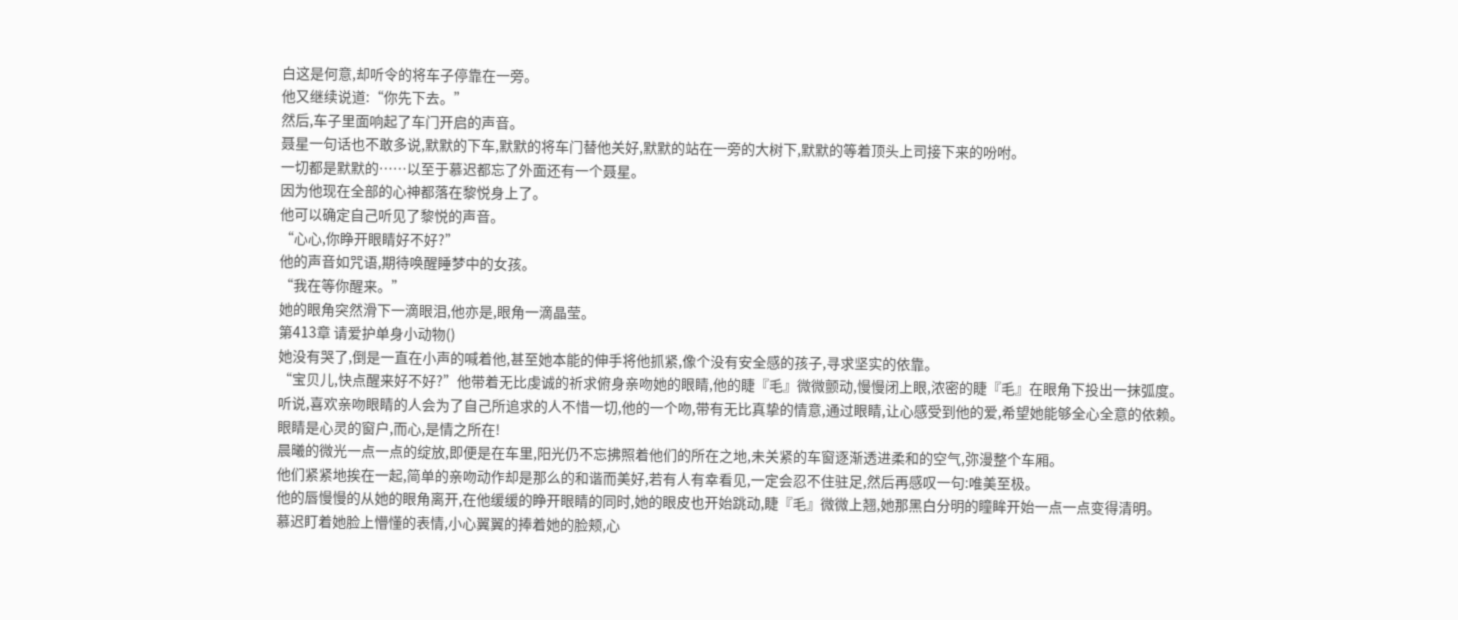白这是何意,却听令的将车子停靠在一旁。
他又继续说道:“你先下去。”
然后,车子里面响起了车门开启的声音。
聂星一句话也不敢多说,默默的下车,默默的将车门替他关好,默默的站在一旁的大树下,默默的等着顶头上司接下来的吩咐。
一切都是默默的……以至于慕迟都忘了外面还有一个聂星。
因为他现在全部的心神都落在黎悦身上了。
他可以确定自己听见了黎悦的声音。
“心心,你睁开眼睛好不好?”
他的声音如咒语,期待唤醒睡梦中的女孩。
“我在等你醒来。”
她的眼角突然滑下一滴眼泪,他亦是,眼角一滴晶莹。
第413章 请爱护单身小动物()
她没有哭了,倒是一直在小声的喊着他,甚至她本能的伸手将他抓紧,像个没有安全感的孩子,寻求坚实的依靠。
“宝贝儿,快点醒来好不好?”他带着无比虔诚的祈求俯身亲吻她的眼睛,他的睫『毛』微微颤动,慢慢闭上眼,浓密的睫『毛』在眼角下投出一抹弧度。
听说,喜欢亲吻眼睛的人会为了自己所追求的人不惜一切,他的一个吻,带有无比真挚的情意,通过眼睛,让心感受到他的爱,希望她能够全心全意的依赖。
眼睛是心灵的窗户,而心,是情之所在!
晨曦的微光一点一点的绽放,即便是在车里,阳光仍不忘拂照着他们的所在之地,未关紧的车窗逐渐透进柔和的空气,弥漫整个车厢。
他们紧紧地挨在一起,简单的亲吻动作却是那么的和谐而美好,若有人有幸看见,一定会忍不住驻足,然后再感叹一句:唯美至极。
他的唇慢慢的从她的眼角离开,在他缓缓的睁开眼睛的同时,她的眼皮也开始跳动,睫『毛』微微上翘,她那黑白分明的瞳眸开始一点一点变得清明。
慕迟盯着她脸上懵懂的表情,小心翼翼的捧着她的脸颊,心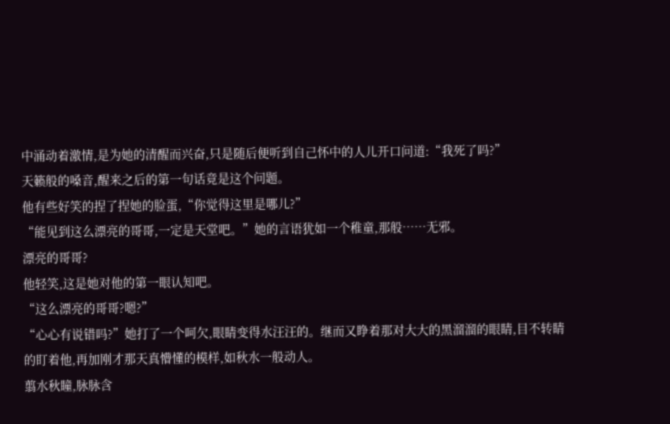中涌动着激情,是为她的清醒而兴奋,只是随后便听到自己怀中的人儿开口问道:“我死了吗?”
天籁般的嗓音,醒来之后的第一句话竟是这个问题。
他有些好笑的捏了捏她的脸蛋,“你觉得这里是哪儿?”
“能见到这么漂亮的哥哥,一定是天堂吧。”她的言语犹如一个稚童,那般……无邪。
漂亮的哥哥?
他轻笑,这是她对他的第一眼认知吧。
“这么漂亮的哥哥?嗯?”
“心心有说错吗?”她打了一个呵欠,眼睛变得水汪汪的。继而又睁着那对大大的黑溜溜的眼睛,目不转睛的盯着他,再加刚才那天真懵懂的模样,如秋水一般动人。
翦水秋瞳,脉脉含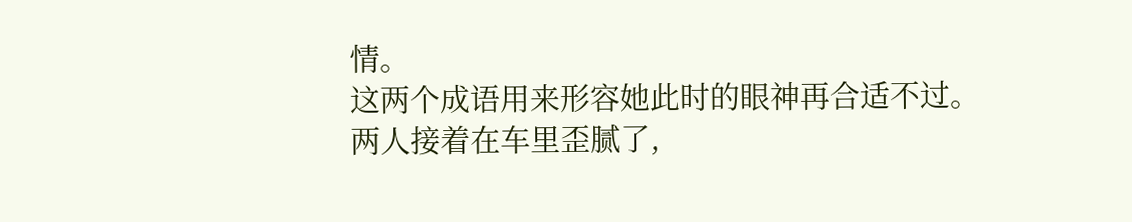情。
这两个成语用来形容她此时的眼神再合适不过。
两人接着在车里歪腻了,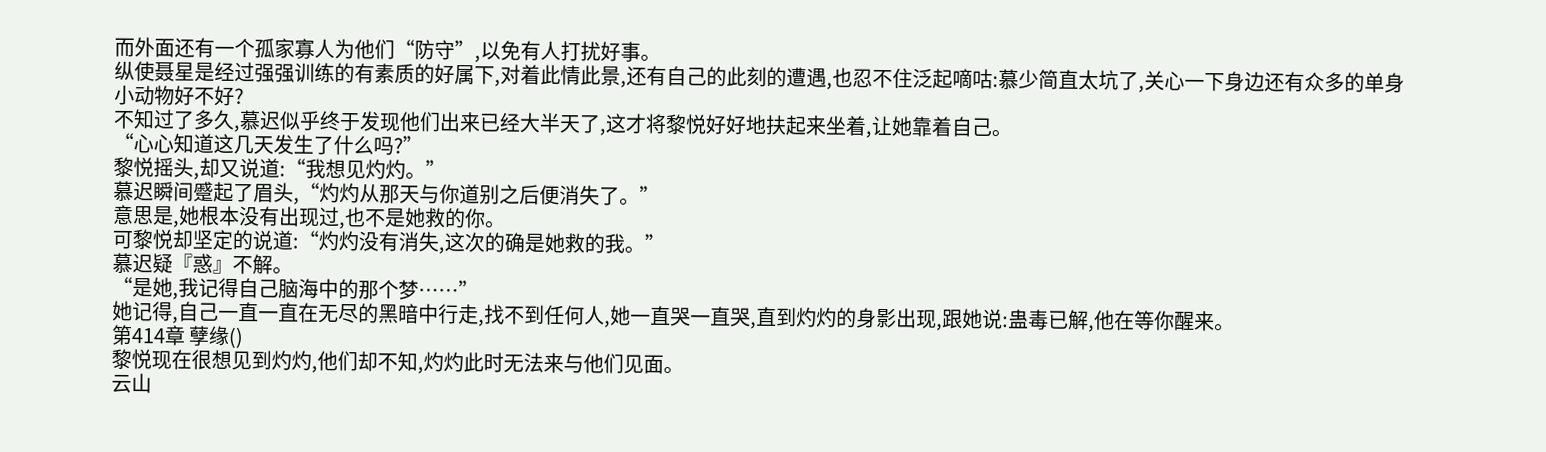而外面还有一个孤家寡人为他们“防守”,以免有人打扰好事。
纵使聂星是经过强强训练的有素质的好属下,对着此情此景,还有自己的此刻的遭遇,也忍不住泛起嘀咕:慕少简直太坑了,关心一下身边还有众多的单身小动物好不好?
不知过了多久,慕迟似乎终于发现他们出来已经大半天了,这才将黎悦好好地扶起来坐着,让她靠着自己。
“心心知道这几天发生了什么吗?”
黎悦摇头,却又说道:“我想见灼灼。”
慕迟瞬间蹙起了眉头,“灼灼从那天与你道别之后便消失了。”
意思是,她根本没有出现过,也不是她救的你。
可黎悦却坚定的说道:“灼灼没有消失,这次的确是她救的我。”
慕迟疑『惑』不解。
“是她,我记得自己脑海中的那个梦……”
她记得,自己一直一直在无尽的黑暗中行走,找不到任何人,她一直哭一直哭,直到灼灼的身影出现,跟她说:蛊毒已解,他在等你醒来。
第414章 孽缘()
黎悦现在很想见到灼灼,他们却不知,灼灼此时无法来与他们见面。
云山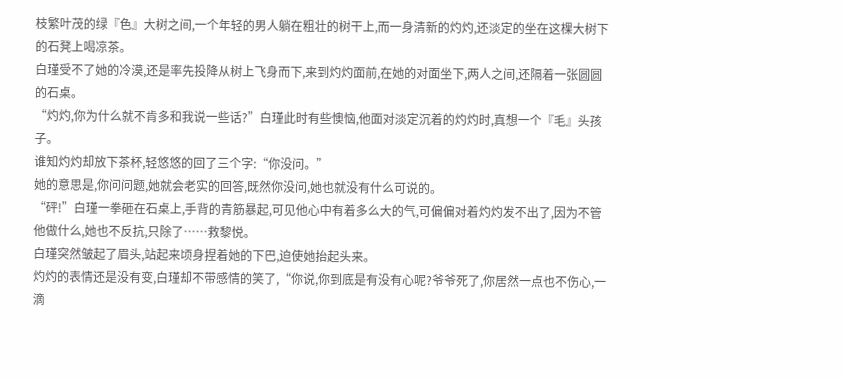枝繁叶茂的绿『色』大树之间,一个年轻的男人躺在粗壮的树干上,而一身清新的灼灼,还淡定的坐在这棵大树下的石凳上喝凉茶。
白瑾受不了她的冷漠,还是率先投降从树上飞身而下,来到灼灼面前,在她的对面坐下,两人之间,还隔着一张圆圆的石桌。
“灼灼,你为什么就不肯多和我说一些话?”白瑾此时有些懊恼,他面对淡定沉着的灼灼时,真想一个『毛』头孩子。
谁知灼灼却放下茶杯,轻悠悠的回了三个字:“你没问。”
她的意思是,你问问题,她就会老实的回答,既然你没问,她也就没有什么可说的。
“砰!”白瑾一拳砸在石桌上,手背的青筋暴起,可见他心中有着多么大的气,可偏偏对着灼灼发不出了,因为不管他做什么,她也不反抗,只除了……救黎悦。
白瑾突然皱起了眉头,站起来顷身捏着她的下巴,迫使她抬起头来。
灼灼的表情还是没有变,白瑾却不带感情的笑了,“你说,你到底是有没有心呢?爷爷死了,你居然一点也不伤心,一滴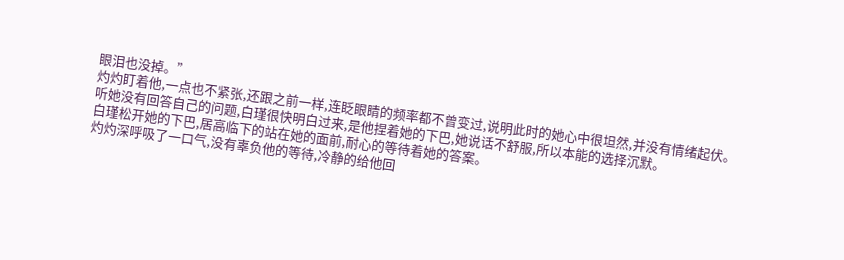眼泪也没掉。”
灼灼盯着他,一点也不紧张,还跟之前一样,连眨眼睛的频率都不曾变过,说明此时的她心中很坦然,并没有情绪起伏。
听她没有回答自己的问题,白瑾很快明白过来,是他捏着她的下巴,她说话不舒服,所以本能的选择沉默。
白瑾松开她的下巴,居高临下的站在她的面前,耐心的等待着她的答案。
灼灼深呼吸了一口气,没有辜负他的等待,冷静的给他回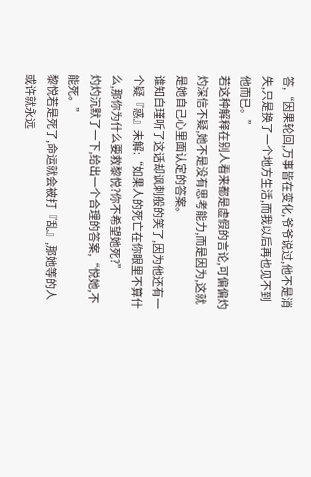答,“因果轮回,万事皆在变化,爷爷说过,他不是消失,只是换了一个地方生活,而我以后再也见不到他而已。”
若这种解释在别人看来都是虚假的言论,可偏偏灼灼深信不疑,她不是没有思考能力,而是因为,这就是她自己心里面认定的答案。
谁知白瑾听了这话却讽刺般的笑了,因为他还有一个疑『惑』未解:“如果人的死亡在你眼里不算什么,那你为什么要救黎悦?你不希望她死?”
灼灼沉默了一下,给出一个合理的答案,“悦她,不能死。”
黎悦若是死了,命运就会被打『乱』,那她等的人或许就永远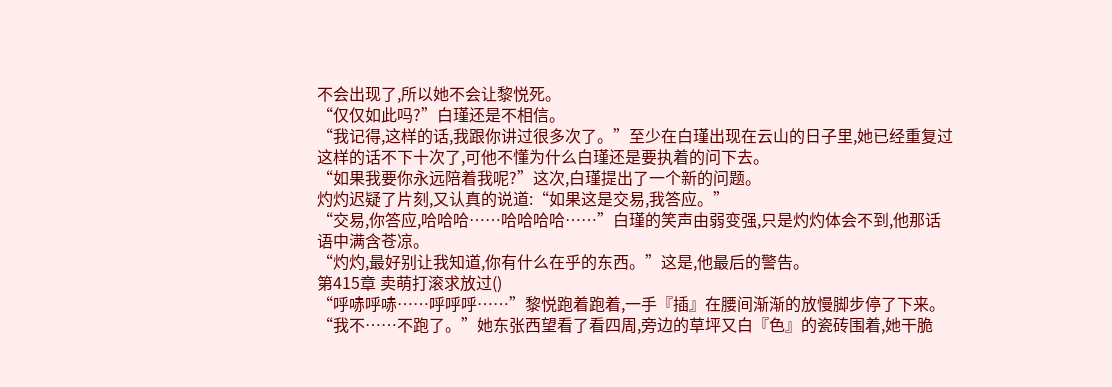不会出现了,所以她不会让黎悦死。
“仅仅如此吗?”白瑾还是不相信。
“我记得,这样的话,我跟你讲过很多次了。”至少在白瑾出现在云山的日子里,她已经重复过这样的话不下十次了,可他不懂为什么白瑾还是要执着的问下去。
“如果我要你永远陪着我呢?”这次,白瑾提出了一个新的问题。
灼灼迟疑了片刻,又认真的说道:“如果这是交易,我答应。”
“交易,你答应,哈哈哈……哈哈哈哈……”白瑾的笑声由弱变强,只是灼灼体会不到,他那话语中满含苍凉。
“灼灼,最好别让我知道,你有什么在乎的东西。”这是,他最后的警告。
第415章 卖萌打滚求放过()
“呼哧呼哧……呼呼呼……”黎悦跑着跑着,一手『插』在腰间渐渐的放慢脚步停了下来。
“我不……不跑了。”她东张西望看了看四周,旁边的草坪又白『色』的瓷砖围着,她干脆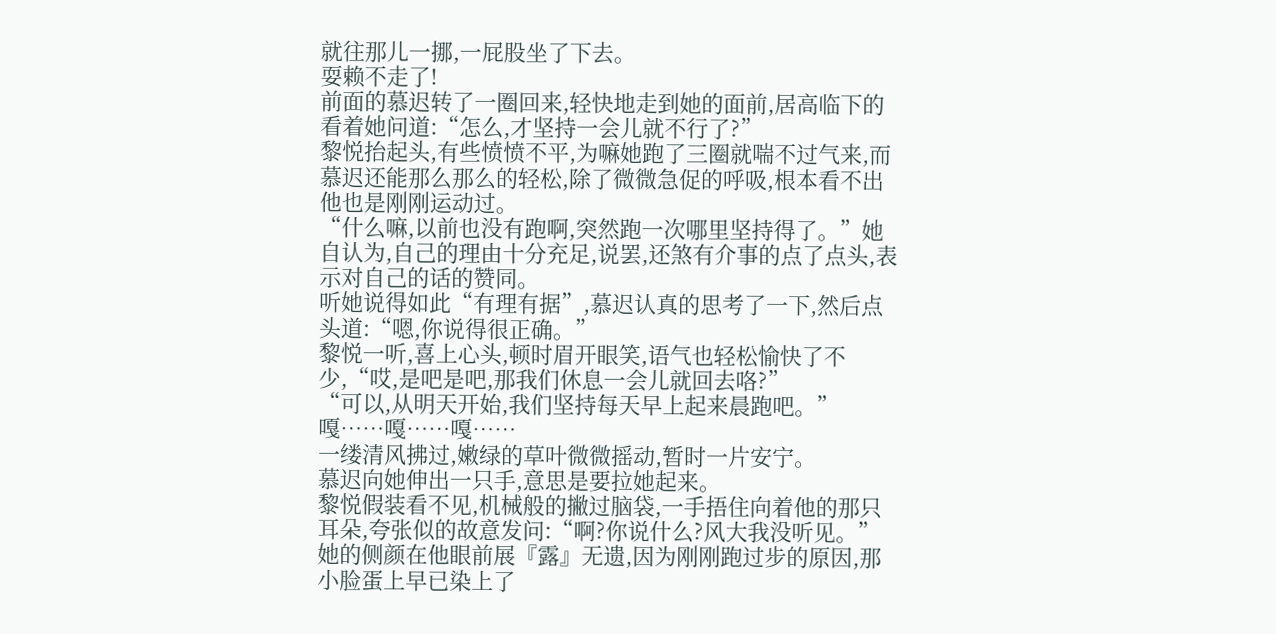就往那儿一挪,一屁股坐了下去。
耍赖不走了!
前面的慕迟转了一圈回来,轻快地走到她的面前,居高临下的看着她问道:“怎么,才坚持一会儿就不行了?”
黎悦抬起头,有些愤愤不平,为嘛她跑了三圈就喘不过气来,而慕迟还能那么那么的轻松,除了微微急促的呼吸,根本看不出他也是刚刚运动过。
“什么嘛,以前也没有跑啊,突然跑一次哪里坚持得了。”她自认为,自己的理由十分充足,说罢,还煞有介事的点了点头,表示对自己的话的赞同。
听她说得如此“有理有据”,慕迟认真的思考了一下,然后点头道:“嗯,你说得很正确。”
黎悦一听,喜上心头,顿时眉开眼笑,语气也轻松愉快了不少,“哎,是吧是吧,那我们休息一会儿就回去咯?”
“可以,从明天开始,我们坚持每天早上起来晨跑吧。”
嘎……嘎……嘎……
一缕清风拂过,嫩绿的草叶微微摇动,暂时一片安宁。
慕迟向她伸出一只手,意思是要拉她起来。
黎悦假装看不见,机械般的撇过脑袋,一手捂住向着他的那只耳朵,夸张似的故意发问:“啊?你说什么?风大我没听见。”
她的侧颜在他眼前展『露』无遗,因为刚刚跑过步的原因,那小脸蛋上早已染上了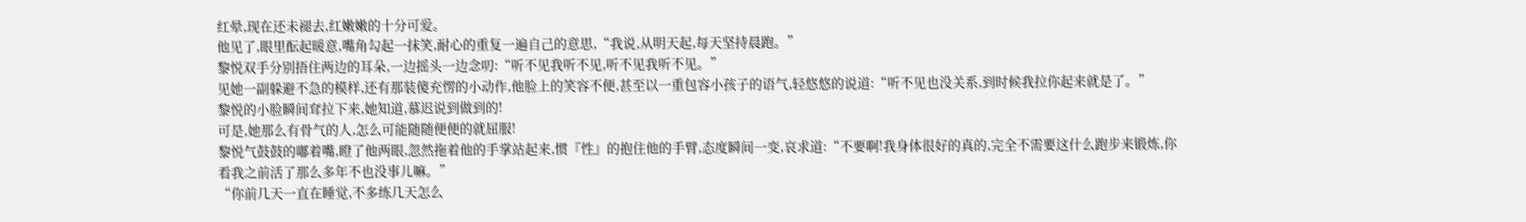红晕,现在还未褪去,红嫩嫩的十分可爱。
他见了,眼里酝起暖意,嘴角勾起一抹笑,耐心的重复一遍自己的意思,“我说,从明天起,每天坚持晨跑。”
黎悦双手分别捂住两边的耳朵,一边摇头一边念叨:“听不见我听不见,听不见我听不见。”
见她一副躲避不急的模样,还有那装傻充愣的小动作,他脸上的笑容不便,甚至以一重包容小孩子的语气,轻悠悠的说道:“听不见也没关系,到时候我拉你起来就是了。”
黎悦的小脸瞬间耷拉下来,她知道,慕迟说到做到的!
可是,她那么有骨气的人,怎么可能随随便便的就屈服!
黎悦气鼓鼓的嘟着嘴,瞪了他两眼,忽然拖着他的手掌站起来,惯『性』的抱住他的手臂,态度瞬间一变,哀求道:“不要啊!我身体很好的真的,完全不需要这什么跑步来锻炼,你看我之前活了那么多年不也没事儿嘛。”
“你前几天一直在睡觉,不多练几天怎么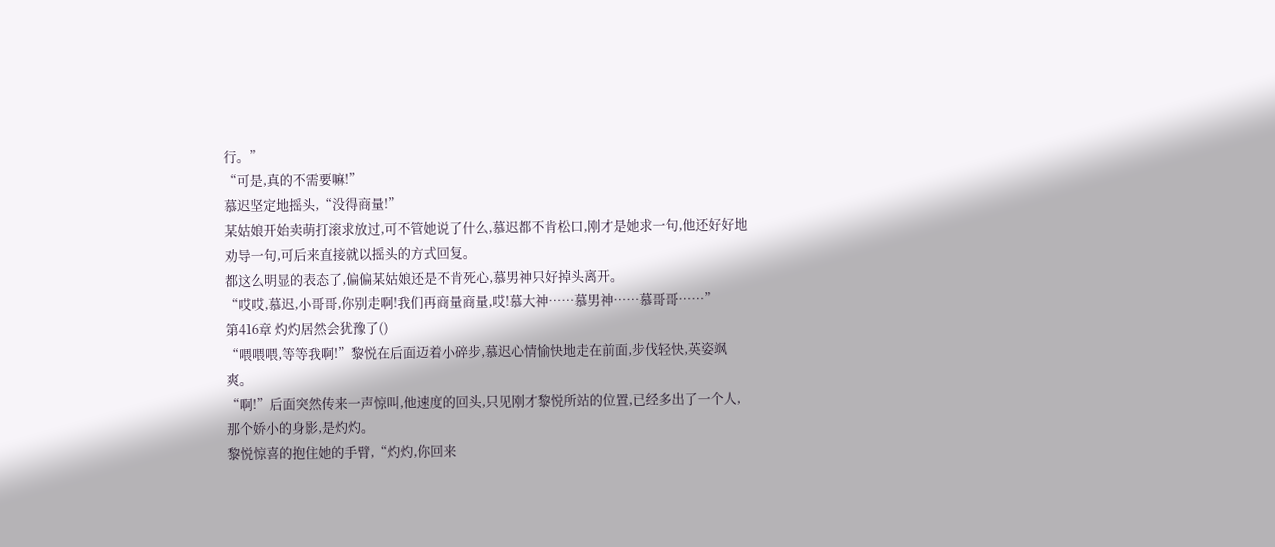行。”
“可是,真的不需要嘛!”
慕迟坚定地摇头,“没得商量!”
某姑娘开始卖萌打滚求放过,可不管她说了什么,慕迟都不肯松口,刚才是她求一句,他还好好地劝导一句,可后来直接就以摇头的方式回复。
都这么明显的表态了,偏偏某姑娘还是不肯死心,慕男神只好掉头离开。
“哎哎,慕迟,小哥哥,你别走啊!我们再商量商量,哎!慕大神……慕男神……慕哥哥……”
第416章 灼灼居然会犹豫了()
“喂喂喂,等等我啊!”黎悦在后面迈着小碎步,慕迟心情愉快地走在前面,步伐轻快,英姿飒爽。
“啊!”后面突然传来一声惊叫,他速度的回头,只见刚才黎悦所站的位置,已经多出了一个人,那个娇小的身影,是灼灼。
黎悦惊喜的抱住她的手臂,“灼灼,你回来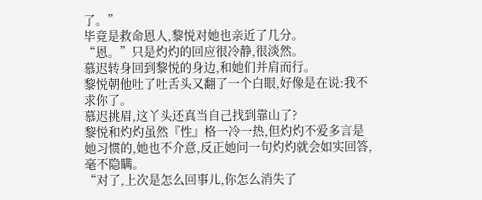了。”
毕竟是救命恩人,黎悦对她也亲近了几分。
“恩。”只是灼灼的回应很冷静,很淡然。
慕迟转身回到黎悦的身边,和她们并肩而行。
黎悦朝他吐了吐舌头又翻了一个白眼,好像是在说:我不求你了。
慕迟挑眉,这丫头还真当自己找到靠山了?
黎悦和灼灼虽然『性』格一冷一热,但灼灼不爱多言是她习惯的,她也不介意,反正她问一句灼灼就会如实回答,毫不隐瞒。
“对了,上次是怎么回事儿,你怎么消失了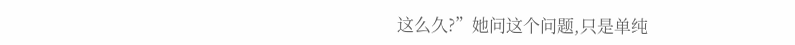这么久?”她问这个问题,只是单纯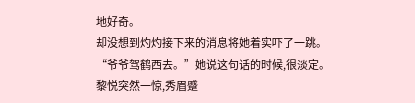地好奇。
却没想到灼灼接下来的消息将她着实吓了一跳。
“爷爷驾鹤西去。”她说这句话的时候,很淡定。
黎悦突然一惊,秀眉蹙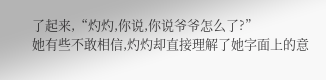了起来,“灼灼,你说,你说爷爷怎么了?”
她有些不敢相信,灼灼却直接理解了她字面上的意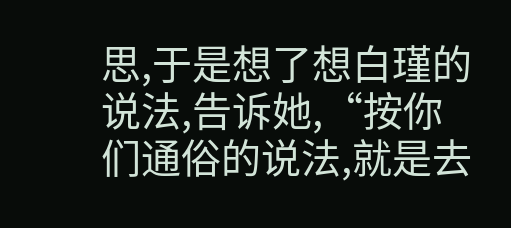思,于是想了想白瑾的说法,告诉她,“按你们通俗的说法,就是去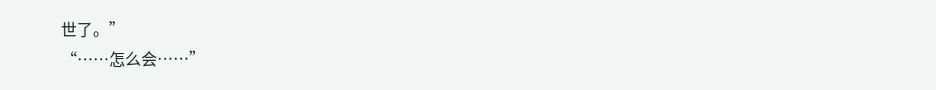世了。”
“……怎么会……”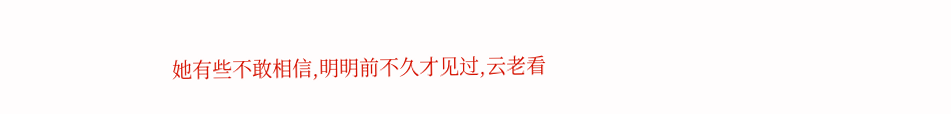她有些不敢相信,明明前不久才见过,云老看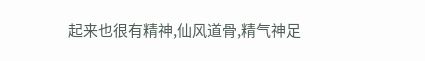起来也很有精神,仙风道骨,精气神足